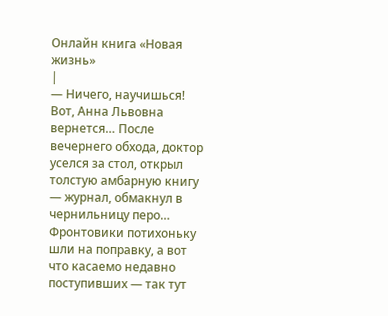Онлайн книга «Новая жизнь»
|
— Ничего, научишься! Вот, Анна Львовна вернется… После вечернего обхода, доктор уселся за стол, открыл толстую амбарную книгу — журнал, обмакнул в чернильницу перо… Фронтовики потихоньку шли на поправку, а вот что касаемо недавно поступивших — так тут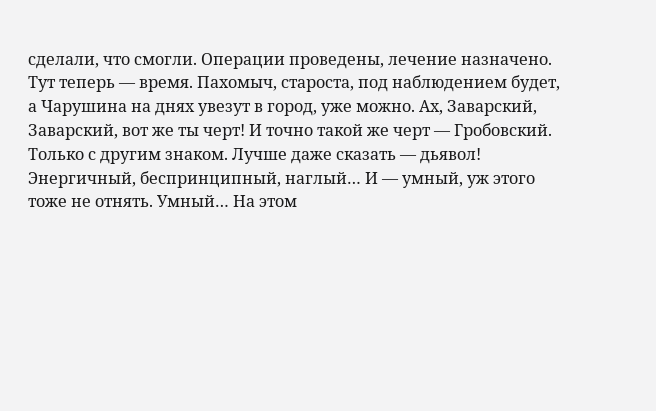сделали, что смогли. Операции проведены, лечение назначено. Тут теперь — время. Пахомыч, староста, под наблюдением будет, а Чарушина на днях увезут в город, уже можно. Ах, Заварский, Заварский, вот же ты черт! И точно такой же черт — Гробовский. Только с другим знаком. Лучше даже сказать — дьявол! Энергичный, беспринципный, наглый… И — умный, уж этого тоже не отнять. Умный… На этом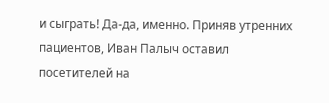и сыграть! Да-да, именно. Приняв утренних пациентов, Иван Палыч оставил посетителей на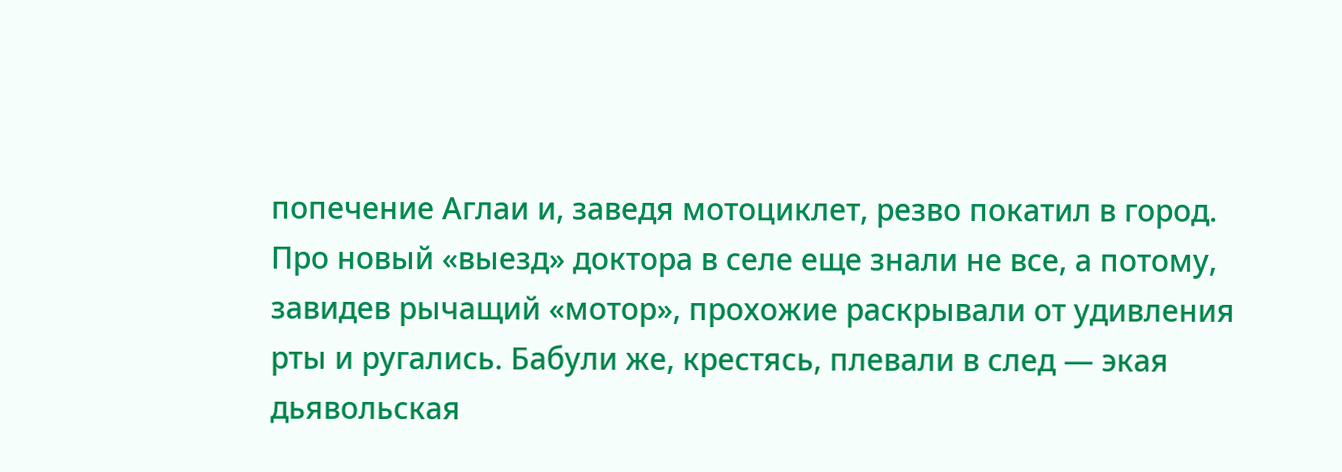попечение Аглаи и, заведя мотоциклет, резво покатил в город. Про новый «выезд» доктора в селе еще знали не все, а потому, завидев рычащий «мотор», прохожие раскрывали от удивления рты и ругались. Бабули же, крестясь, плевали в след — экая дьявольская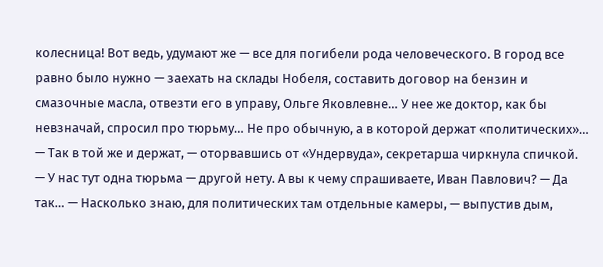колесница! Вот ведь, удумают же — все для погибели рода человеческого. В город все равно было нужно — заехать на склады Нобеля, составить договор на бензин и смазочные масла, отвезти его в управу, Ольге Яковлевне… У нее же доктор, как бы невзначай, спросил про тюрьму… Не про обычную, а в которой держат «политических»… — Так в той же и держат, — оторвавшись от «Ундервуда», секретарша чиркнула спичкой. — У нас тут одна тюрьма — другой нету. А вы к чему спрашиваете, Иван Павлович? — Да так… — Насколько знаю, для политических там отдельные камеры, — выпустив дым,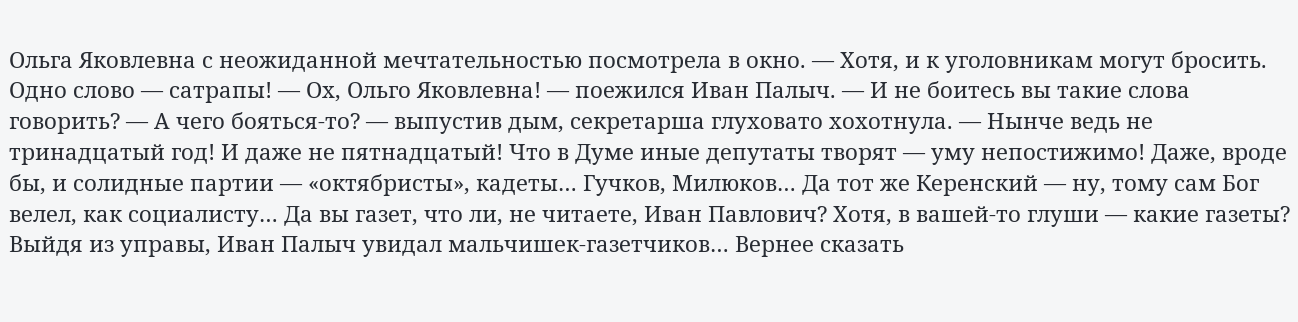Ольга Яковлевна с неожиданной мечтательностью посмотрела в окно. — Хотя, и к уголовникам могут бросить. Одно слово — сатрапы! — Ох, Ольго Яковлевна! — поежился Иван Палыч. — И не боитесь вы такие слова говорить? — А чего бояться-то? — выпустив дым, секретарша глуховато хохотнула. — Нынче ведь не тринадцатый год! И даже не пятнадцатый! Что в Думе иные депутаты творят — уму непостижимо! Даже, вроде бы, и солидные партии — «октябристы», кадеты… Гучков, Милюков… Да тот же Керенский — ну, тому сам Бог велел, как социалисту… Да вы газет, что ли, не читаете, Иван Павлович? Хотя, в вашей-то глуши — какие газеты? Выйдя из управы, Иван Палыч увидал мальчишек-газетчиков… Вернее сказать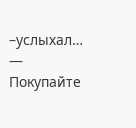–услыхал… — Покупайте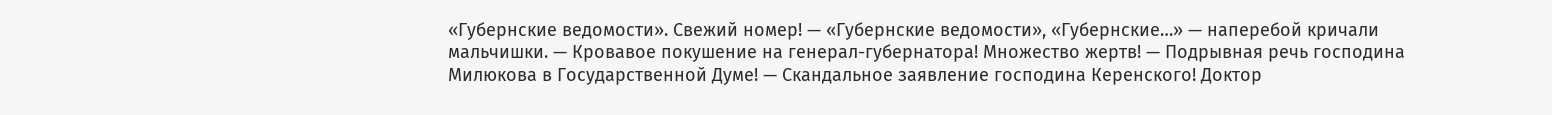«Губернские ведомости». Свежий номер! — «Губернские ведомости», «Губернские…» — наперебой кричали мальчишки. — Кровавое покушение на генерал-губернатора! Множество жертв! — Подрывная речь господина Милюкова в Государственной Думе! — Скандальное заявление господина Керенского! Доктор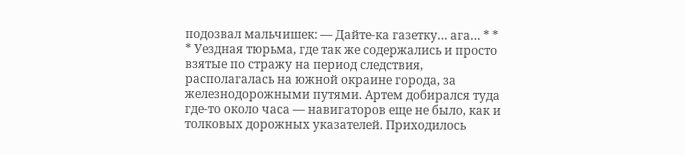подозвал мальчишек: — Дайте-ка газетку… ага… * * * Уездная тюрьма, где так же содержались и просто взятые по стражу на период следствия, располагалась на южной окраине города, за железнодорожными путями. Артем добирался туда где-то около часа — навигаторов еще не было, как и толковых дорожных указателей. Приходилось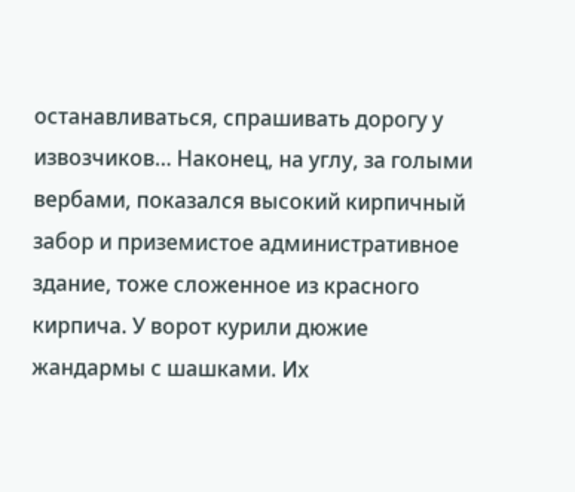останавливаться, спрашивать дорогу у извозчиков… Наконец, на углу, за голыми вербами, показался высокий кирпичный забор и приземистое административное здание, тоже сложенное из красного кирпича. У ворот курили дюжие жандармы с шашками. Их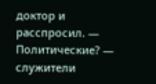доктор и расспросил. — Политические? — служители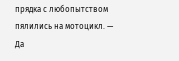прядка с любопытством пялились на мотоцикл. — Да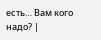есть… Вам кого надо? |